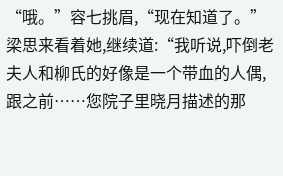“哦。”容七挑眉,“现在知道了。”
梁思来看着她,继续道:“我听说,吓倒老夫人和柳氏的好像是一个带血的人偶,跟之前……您院子里晓月描述的那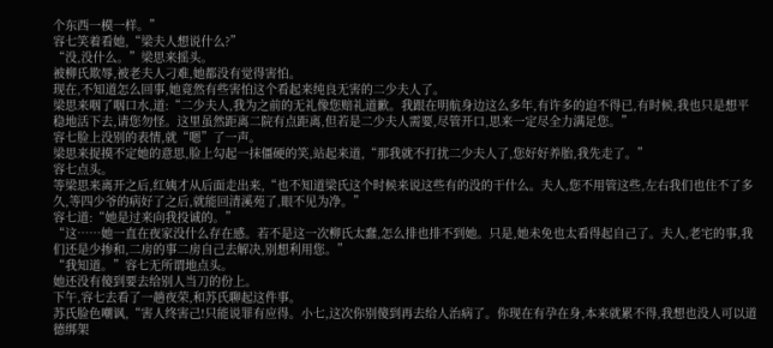个东西一模一样。”
容七笑着看她,“梁夫人想说什么?”
“没,没什么。”梁思来摇头。
被柳氏欺辱,被老夫人刁难,她都没有觉得害怕。
现在,不知道怎么回事,她竟然有些害怕这个看起来纯良无害的二少夫人了。
梁思来咽了咽口水,道:“二少夫人,我为之前的无礼像您赔礼道歉。我跟在明航身边这么多年,有许多的迫不得已,有时候,我也只是想平稳地活下去,请您勿怪。这里虽然距离二院有点距离,但若是二少夫人需要,尽管开口,思来一定尽全力满足您。”
容七脸上没别的表情,就“嗯”了一声。
梁思来捉摸不定她的意思,脸上勾起一抹僵硬的笑,站起来道,“那我就不打扰二少夫人了,您好好养胎,我先走了。”
容七点头。
等梁思来离开之后,红姨才从后面走出来,“也不知道梁氏这个时候来说这些有的没的干什么。夫人,您不用管这些,左右我们也住不了多久,等四少爷的病好了之后,就能回清溪苑了,眼不见为净。”
容七道:“她是过来向我投诚的。”
“这……她一直在夜家没什么存在感。若不是这一次柳氏太蠢,怎么排也排不到她。只是,她未免也太看得起自己了。夫人,老宅的事,我们还是少掺和,二房的事二房自己去解决,别想利用您。”
“我知道。”容七无所谓地点头。
她还没有傻到要去给别人当刀的份上。
下午,容七去看了一趟夜荣,和苏氏聊起这件事。
苏氏脸色嘲讽,“害人终害己!只能说罪有应得。小七,这次你别傻到再去给人治病了。你现在有孕在身,本来就累不得,我想也没人可以道德绑架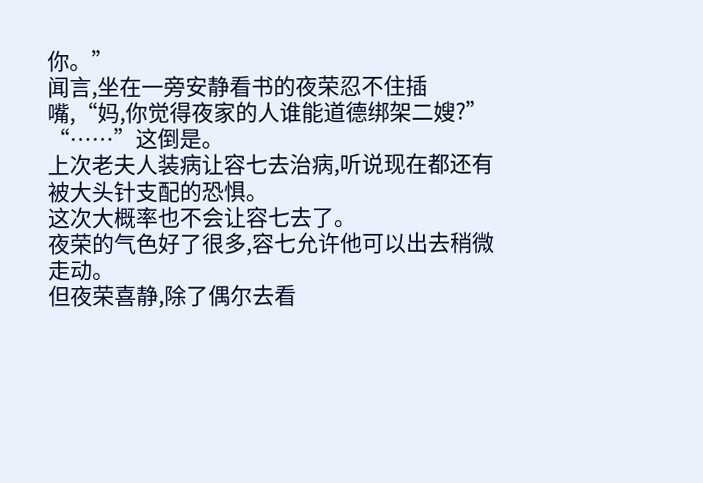你。”
闻言,坐在一旁安静看书的夜荣忍不住插嘴,“妈,你觉得夜家的人谁能道德绑架二嫂?”
“……”这倒是。
上次老夫人装病让容七去治病,听说现在都还有被大头针支配的恐惧。
这次大概率也不会让容七去了。
夜荣的气色好了很多,容七允许他可以出去稍微走动。
但夜荣喜静,除了偶尔去看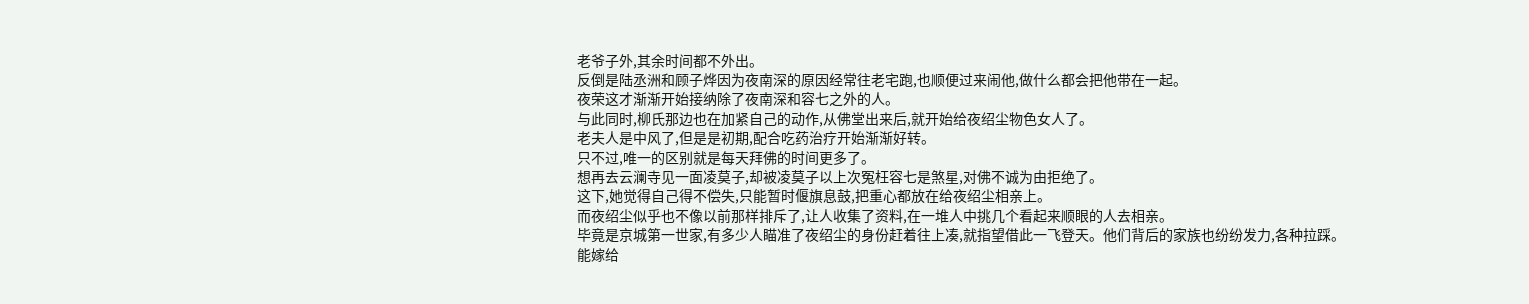老爷子外,其余时间都不外出。
反倒是陆丞洲和顾子烨因为夜南深的原因经常往老宅跑,也顺便过来闹他,做什么都会把他带在一起。
夜荣这才渐渐开始接纳除了夜南深和容七之外的人。
与此同时,柳氏那边也在加紧自己的动作,从佛堂出来后,就开始给夜绍尘物色女人了。
老夫人是中风了,但是是初期,配合吃药治疗开始渐渐好转。
只不过,唯一的区别就是每天拜佛的时间更多了。
想再去云澜寺见一面凌莫子,却被凌莫子以上次冤枉容七是煞星,对佛不诚为由拒绝了。
这下,她觉得自己得不偿失,只能暂时偃旗息鼓,把重心都放在给夜绍尘相亲上。
而夜绍尘似乎也不像以前那样排斥了,让人收集了资料,在一堆人中挑几个看起来顺眼的人去相亲。
毕竟是京城第一世家,有多少人瞄准了夜绍尘的身份赶着往上凑,就指望借此一飞登天。他们背后的家族也纷纷发力,各种拉踩。
能嫁给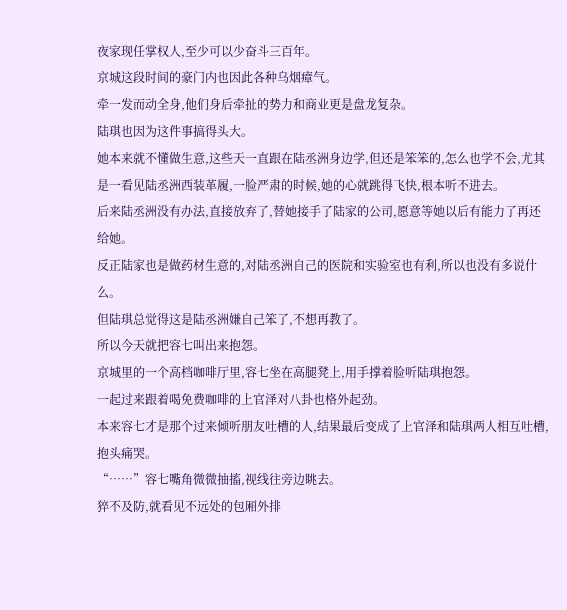夜家现任掌权人,至少可以少奋斗三百年。
京城这段时间的豪门内也因此各种乌烟瘴气。
牵一发而动全身,他们身后牵扯的势力和商业更是盘龙复杂。
陆琪也因为这件事搞得头大。
她本来就不懂做生意,这些天一直跟在陆丞洲身边学,但还是笨笨的,怎么也学不会,尤其是一看见陆丞洲西装革履,一脸严肃的时候,她的心就跳得飞快,根本听不进去。
后来陆丞洲没有办法,直接放弃了,替她接手了陆家的公司,愿意等她以后有能力了再还给她。
反正陆家也是做药材生意的,对陆丞洲自己的医院和实验室也有利,所以也没有多说什么。
但陆琪总觉得这是陆丞洲嫌自己笨了,不想再教了。
所以今天就把容七叫出来抱怨。
京城里的一个高档咖啡厅里,容七坐在高腿凳上,用手撑着脸听陆琪抱怨。
一起过来跟着喝免费咖啡的上官泽对八卦也格外起劲。
本来容七才是那个过来倾听朋友吐槽的人,结果最后变成了上官泽和陆琪两人相互吐槽,抱头痛哭。
“……”容七嘴角微微抽搐,视线往旁边眺去。
猝不及防,就看见不远处的包厢外排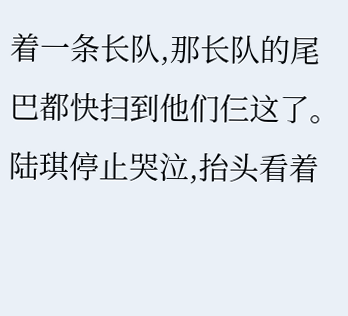着一条长队,那长队的尾巴都快扫到他们仨这了。
陆琪停止哭泣,抬头看着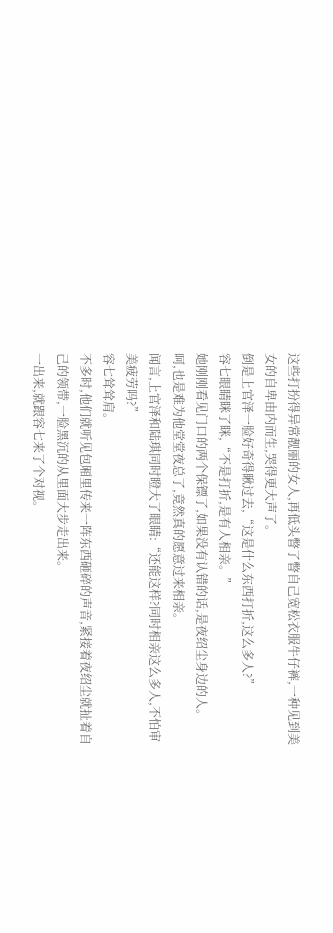这些打扮得异常靓丽的女人,再低头瞥了瞥自己宽松衣服牛仔裤,一种见到美女的自卑由内而生,哭得更大声了。
倒是上官泽一脸好奇得瞅过去,“这是什么东西打折,这么多人?”
容七眼睛眯了眯,“不是打折,是有人相亲。”
她刚刚看见门口的两个保镖了,如果没有认错的话,是夜绍尘身边的人。
呵,也是难为他堂堂夜总了,竟然真的愿意过来相亲。
闻言,上官泽和陆琪同时瞪大了眼睛:“还能这样?同时相亲这么多人,不怕审美疲劳吗?”
容七耸耸肩。
不多时,他们就听见包厢里传来一阵东西砸碎的声音,紧接着夜绍尘就扯着自己的领带,一脸黑沉的从里面大步走出来。
一出来,就跟容七来了个对视。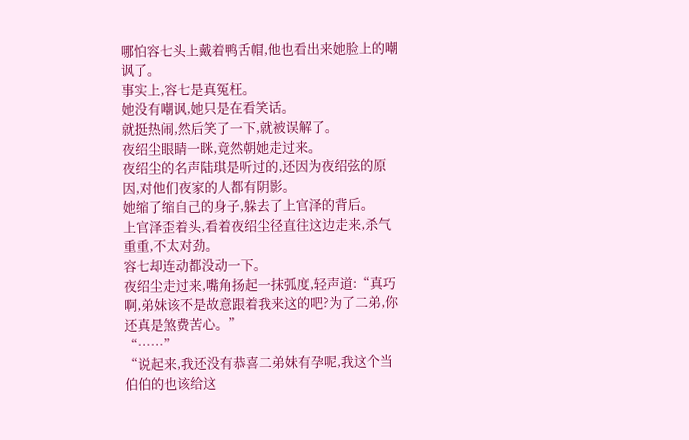哪怕容七头上戴着鸭舌帽,他也看出来她脸上的嘲讽了。
事实上,容七是真冤枉。
她没有嘲讽,她只是在看笑话。
就挺热闹,然后笑了一下,就被误解了。
夜绍尘眼睛一眯,竟然朝她走过来。
夜绍尘的名声陆琪是听过的,还因为夜绍弦的原因,对他们夜家的人都有阴影。
她缩了缩自己的身子,躲去了上官泽的背后。
上官泽歪着头,看着夜绍尘径直往这边走来,杀气重重,不太对劲。
容七却连动都没动一下。
夜绍尘走过来,嘴角扬起一抹弧度,轻声道:“真巧啊,弟妹该不是故意跟着我来这的吧?为了二弟,你还真是煞费苦心。”
“……”
“说起来,我还没有恭喜二弟妹有孕呢,我这个当伯伯的也该给这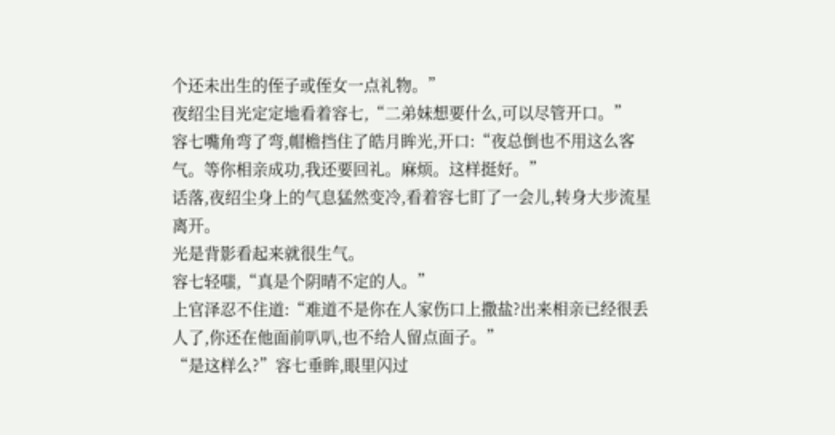个还未出生的侄子或侄女一点礼物。”
夜绍尘目光定定地看着容七,“二弟妹想要什么,可以尽管开口。”
容七嘴角弯了弯,帽檐挡住了皓月眸光,开口:“夜总倒也不用这么客气。等你相亲成功,我还要回礼。麻烦。这样挺好。”
话落,夜绍尘身上的气息猛然变冷,看着容七盯了一会儿,转身大步流星离开。
光是背影看起来就很生气。
容七轻嗤,“真是个阴晴不定的人。”
上官泽忍不住道:“难道不是你在人家伤口上撒盐?出来相亲已经很丢人了,你还在他面前叭叭,也不给人留点面子。”
“是这样么?”容七垂眸,眼里闪过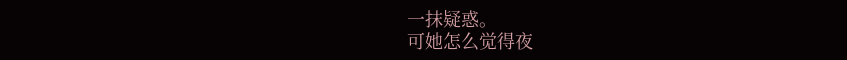一抹疑惑。
可她怎么觉得夜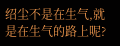绍尘不是在生气,就是在生气的路上呢?